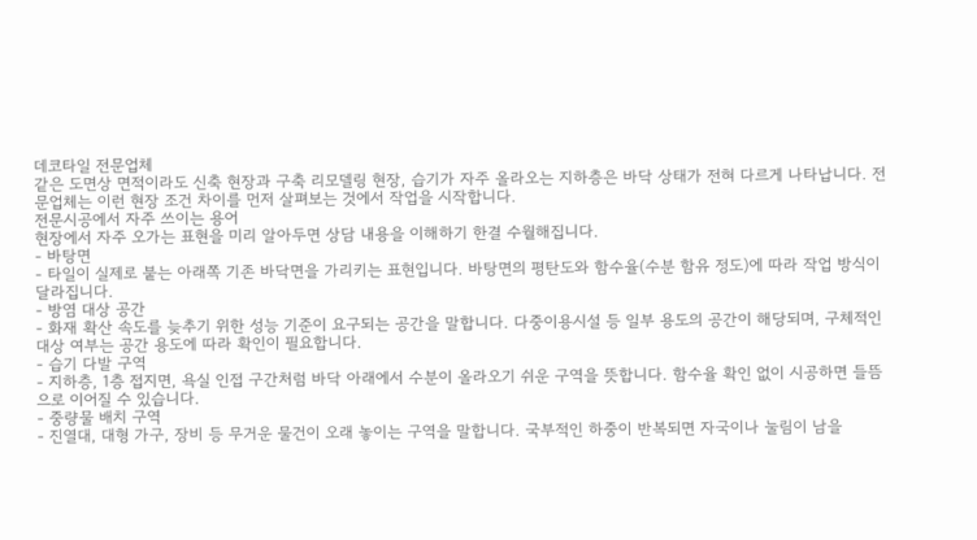데코타일 전문업체
같은 도면상 면적이라도 신축 현장과 구축 리모델링 현장, 습기가 자주 올라오는 지하층은 바닥 상태가 전혀 다르게 나타납니다. 전문업체는 이런 현장 조건 차이를 먼저 살펴보는 것에서 작업을 시작합니다.
전문시공에서 자주 쓰이는 용어
현장에서 자주 오가는 표현을 미리 알아두면 상담 내용을 이해하기 한결 수월해집니다.
- 바탕면
- 타일이 실제로 붙는 아래쪽 기존 바닥면을 가리키는 표현입니다. 바탕면의 평탄도와 함수율(수분 함유 정도)에 따라 작업 방식이 달라집니다.
- 방염 대상 공간
- 화재 확산 속도를 늦추기 위한 성능 기준이 요구되는 공간을 말합니다. 다중이용시설 등 일부 용도의 공간이 해당되며, 구체적인 대상 여부는 공간 용도에 따라 확인이 필요합니다.
- 습기 다발 구역
- 지하층, 1층 접지면, 욕실 인접 구간처럼 바닥 아래에서 수분이 올라오기 쉬운 구역을 뜻합니다. 함수율 확인 없이 시공하면 들뜸으로 이어질 수 있습니다.
- 중량물 배치 구역
- 진열대, 대형 가구, 장비 등 무거운 물건이 오래 놓이는 구역을 말합니다. 국부적인 하중이 반복되면 자국이나 눌림이 남을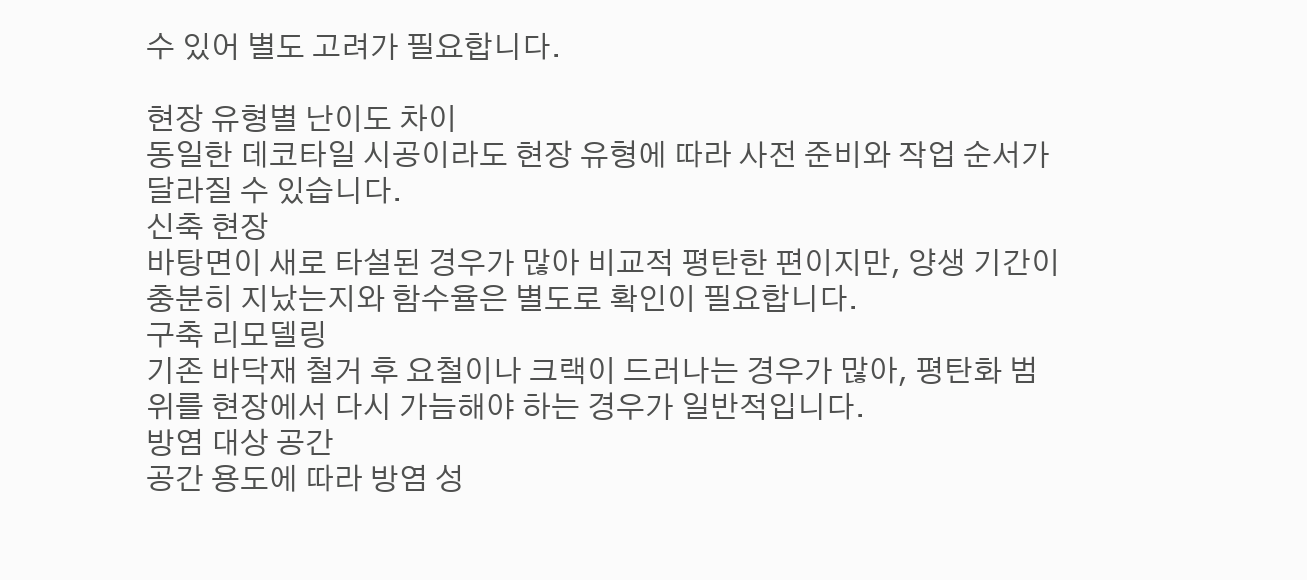수 있어 별도 고려가 필요합니다.

현장 유형별 난이도 차이
동일한 데코타일 시공이라도 현장 유형에 따라 사전 준비와 작업 순서가 달라질 수 있습니다.
신축 현장
바탕면이 새로 타설된 경우가 많아 비교적 평탄한 편이지만, 양생 기간이 충분히 지났는지와 함수율은 별도로 확인이 필요합니다.
구축 리모델링
기존 바닥재 철거 후 요철이나 크랙이 드러나는 경우가 많아, 평탄화 범위를 현장에서 다시 가늠해야 하는 경우가 일반적입니다.
방염 대상 공간
공간 용도에 따라 방염 성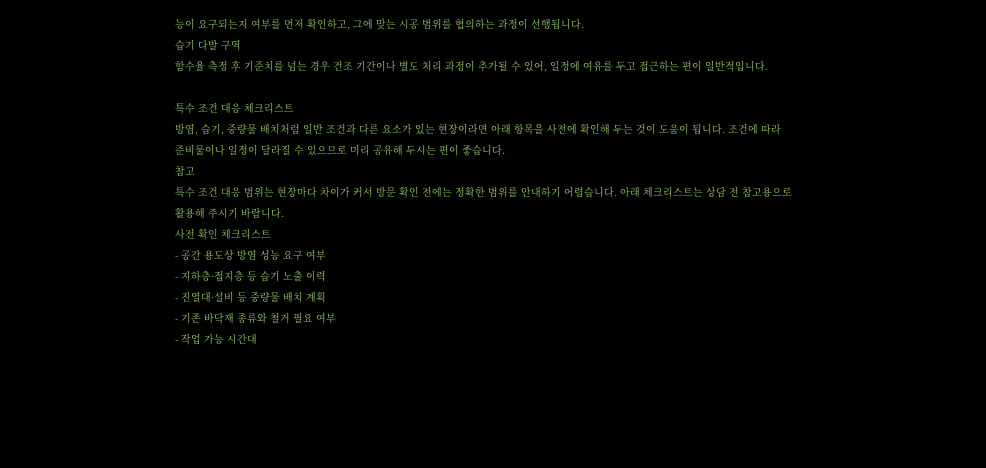능이 요구되는지 여부를 먼저 확인하고, 그에 맞는 시공 범위를 협의하는 과정이 선행됩니다.
습기 다발 구역
함수율 측정 후 기준치를 넘는 경우 건조 기간이나 별도 처리 과정이 추가될 수 있어, 일정에 여유를 두고 접근하는 편이 일반적입니다.

특수 조건 대응 체크리스트
방염, 습기, 중량물 배치처럼 일반 조건과 다른 요소가 있는 현장이라면 아래 항목을 사전에 확인해 두는 것이 도움이 됩니다. 조건에 따라 준비물이나 일정이 달라질 수 있으므로 미리 공유해 두시는 편이 좋습니다.
참고
특수 조건 대응 범위는 현장마다 차이가 커서 방문 확인 전에는 정확한 범위를 안내하기 어렵습니다. 아래 체크리스트는 상담 전 참고용으로 활용해 주시기 바랍니다.
사전 확인 체크리스트
- 공간 용도상 방염 성능 요구 여부
- 지하층·접지층 등 습기 노출 이력
- 진열대·설비 등 중량물 배치 계획
- 기존 바닥재 종류와 철거 필요 여부
- 작업 가능 시간대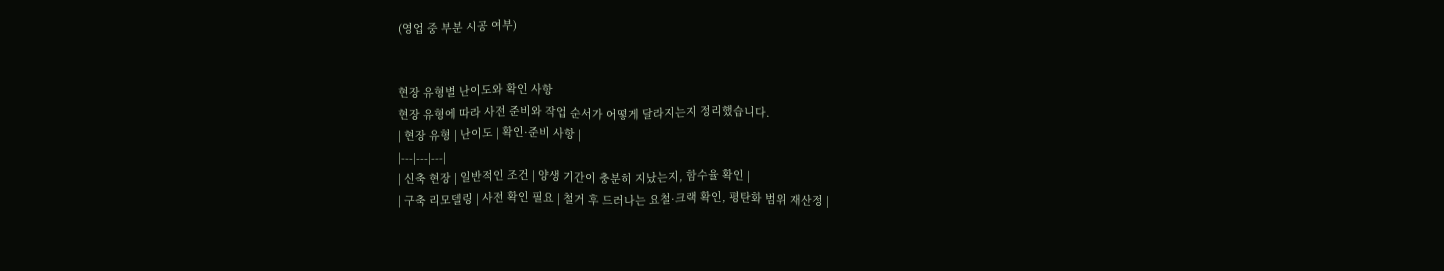(영업 중 부분 시공 여부)


현장 유형별 난이도와 확인 사항
현장 유형에 따라 사전 준비와 작업 순서가 어떻게 달라지는지 정리했습니다.
| 현장 유형 | 난이도 | 확인·준비 사항 |
|---|---|---|
| 신축 현장 | 일반적인 조건 | 양생 기간이 충분히 지났는지, 함수율 확인 |
| 구축 리모델링 | 사전 확인 필요 | 철거 후 드러나는 요철·크랙 확인, 평탄화 범위 재산정 |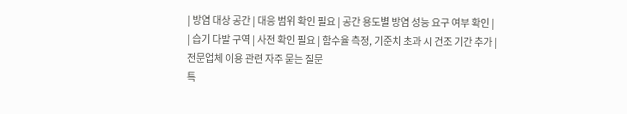| 방염 대상 공간 | 대응 범위 확인 필요 | 공간 용도별 방염 성능 요구 여부 확인 |
| 습기 다발 구역 | 사전 확인 필요 | 함수율 측정, 기준치 초과 시 건조 기간 추가 |
전문업체 이용 관련 자주 묻는 질문
특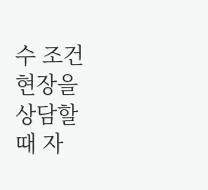수 조건 현장을 상담할 때 자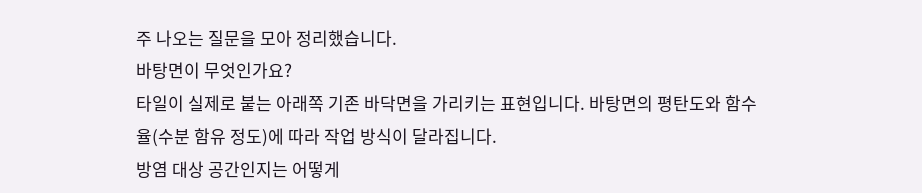주 나오는 질문을 모아 정리했습니다.
바탕면이 무엇인가요?
타일이 실제로 붙는 아래쪽 기존 바닥면을 가리키는 표현입니다. 바탕면의 평탄도와 함수율(수분 함유 정도)에 따라 작업 방식이 달라집니다.
방염 대상 공간인지는 어떻게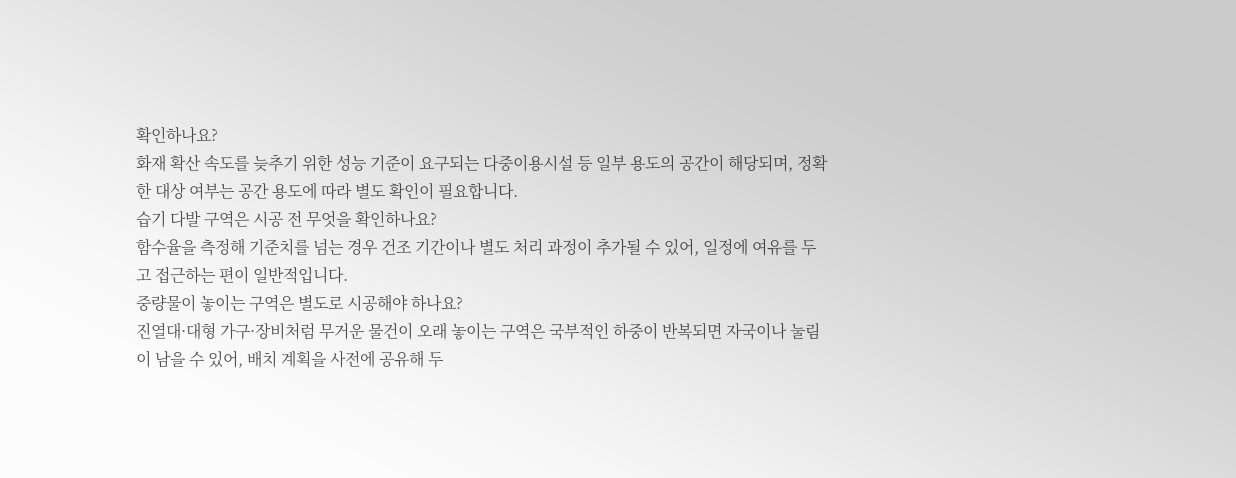확인하나요?
화재 확산 속도를 늦추기 위한 성능 기준이 요구되는 다중이용시설 등 일부 용도의 공간이 해당되며, 정확한 대상 여부는 공간 용도에 따라 별도 확인이 필요합니다.
습기 다발 구역은 시공 전 무엇을 확인하나요?
함수율을 측정해 기준치를 넘는 경우 건조 기간이나 별도 처리 과정이 추가될 수 있어, 일정에 여유를 두고 접근하는 편이 일반적입니다.
중량물이 놓이는 구역은 별도로 시공해야 하나요?
진열대·대형 가구·장비처럼 무거운 물건이 오래 놓이는 구역은 국부적인 하중이 반복되면 자국이나 눌림이 남을 수 있어, 배치 계획을 사전에 공유해 두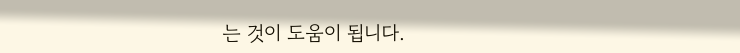는 것이 도움이 됩니다.